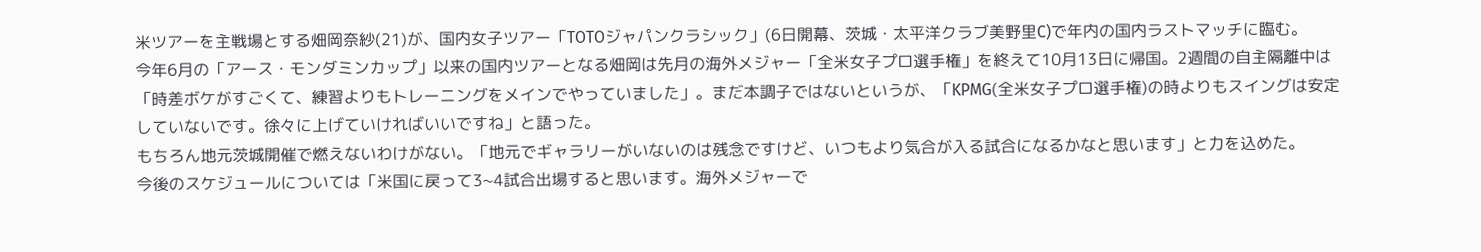米ツアーを主戦場とする畑岡奈紗(21)が、国内女子ツアー「TOTOジャパンクラシック」(6日開幕、茨城・太平洋クラブ美野里C)で年内の国内ラストマッチに臨む。
今年6月の「アース・モンダミンカップ」以来の国内ツアーとなる畑岡は先月の海外メジャー「全米女子プロ選手権」を終えて10月13日に帰国。2週間の自主隔離中は「時差ボケがすごくて、練習よりもトレーニングをメインでやっていました」。まだ本調子ではないというが、「KPMG(全米女子プロ選手権)の時よりもスイングは安定していないです。徐々に上げていければいいですね」と語った。
もちろん地元茨城開催で燃えないわけがない。「地元でギャラリーがいないのは残念ですけど、いつもより気合が入る試合になるかなと思います」と力を込めた。
今後のスケジュールについては「米国に戻って3~4試合出場すると思います。海外メジャーで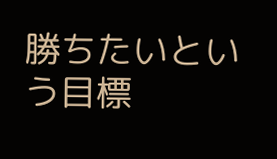勝ちたいという目標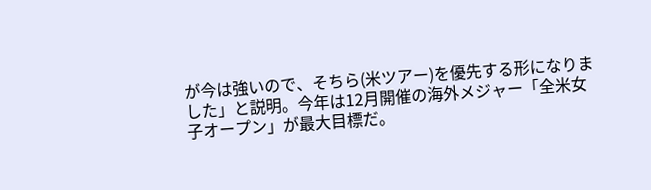が今は強いので、そちら(米ツアー)を優先する形になりました」と説明。今年は12月開催の海外メジャー「全米女子オープン」が最大目標だ。